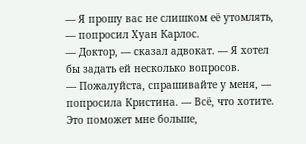— Я прошу вас не слишком её утомлять, — попросил Хуан Карлос.
— Доктор, — сказал адвокат. — Я хотел бы задать ей несколько вопросов.
— Пожалуйста, спрашивайте у меня, — попросила Кристина. — Всё, что хотите. Это поможет мне больше,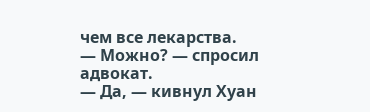чем все лекарства.
— Можно? — спросил адвокат.
— Да, — кивнул Хуан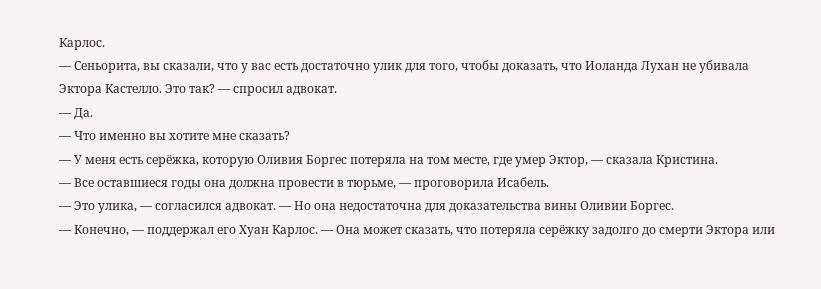Карлос.
— Сеньорита, вы сказали, что у вас есть достаточно улик для того, чтобы доказать, что Иоланда Лухан не убивала Эктора Кастелло. Это так? — спросил адвокат.
— Да.
— Что именно вы хотите мне сказать?
— У меня есть серёжка, которую Оливия Боргес потеряла на том месте, где умер Эктор, — сказала Кристина.
— Все оставшиеся годы она должна провести в тюрьме, — проговорила Исабель.
— Это улика, — согласился адвокат. — Но она недостаточна для доказательства вины Оливии Боргес.
— Конечно, — поддержал его Хуан Карлос. — Она может сказать, что потеряла серёжку задолго до смерти Эктора или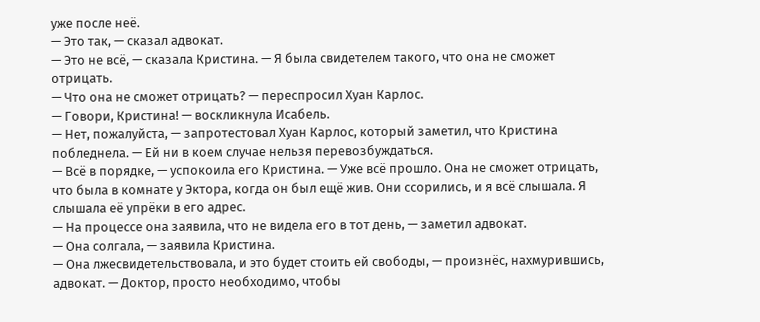уже после неё.
— Это так, — сказал адвокат.
— Это не всё, — сказала Кристина. — Я была свидетелем такого, что она не сможет отрицать.
— Что она не сможет отрицать? — переспросил Хуан Карлос.
— Говори, Кристина! — воскликнула Исабель.
— Нет, пожалуйста, — запротестовал Хуан Карлос, который заметил, что Кристина побледнела. — Ей ни в коем случае нельзя перевозбуждаться.
— Всё в порядке, — успокоила его Кристина. — Уже всё прошло. Она не сможет отрицать, что была в комнате у Эктора, когда он был ещё жив. Они ссорились, и я всё слышала. Я слышала её упрёки в его адрес.
— На процессе она заявила, что не видела его в тот день, — заметил адвокат.
— Она солгала, — заявила Кристина.
— Она лжесвидетельствовала, и это будет стоить ей свободы, — произнёс, нахмурившись, адвокат. — Доктор, просто необходимо, чтобы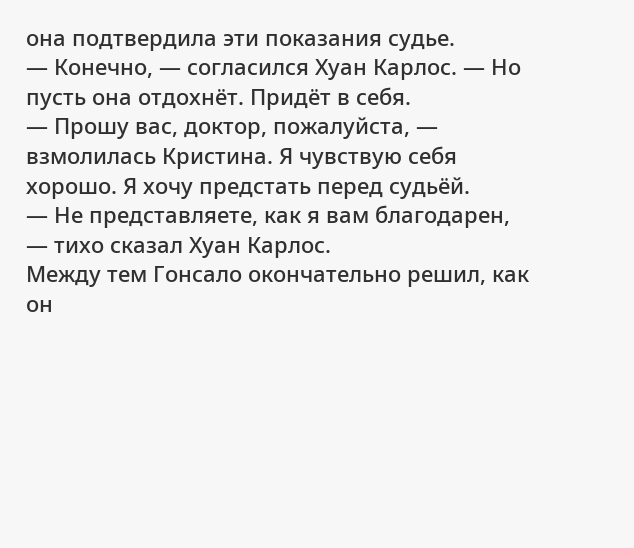она подтвердила эти показания судье.
— Конечно, — согласился Хуан Карлос. — Но пусть она отдохнёт. Придёт в себя.
— Прошу вас, доктор, пожалуйста, — взмолилась Кристина. Я чувствую себя хорошо. Я хочу предстать перед судьёй.
— Не представляете, как я вам благодарен, — тихо сказал Хуан Карлос.
Между тем Гонсало окончательно решил, как он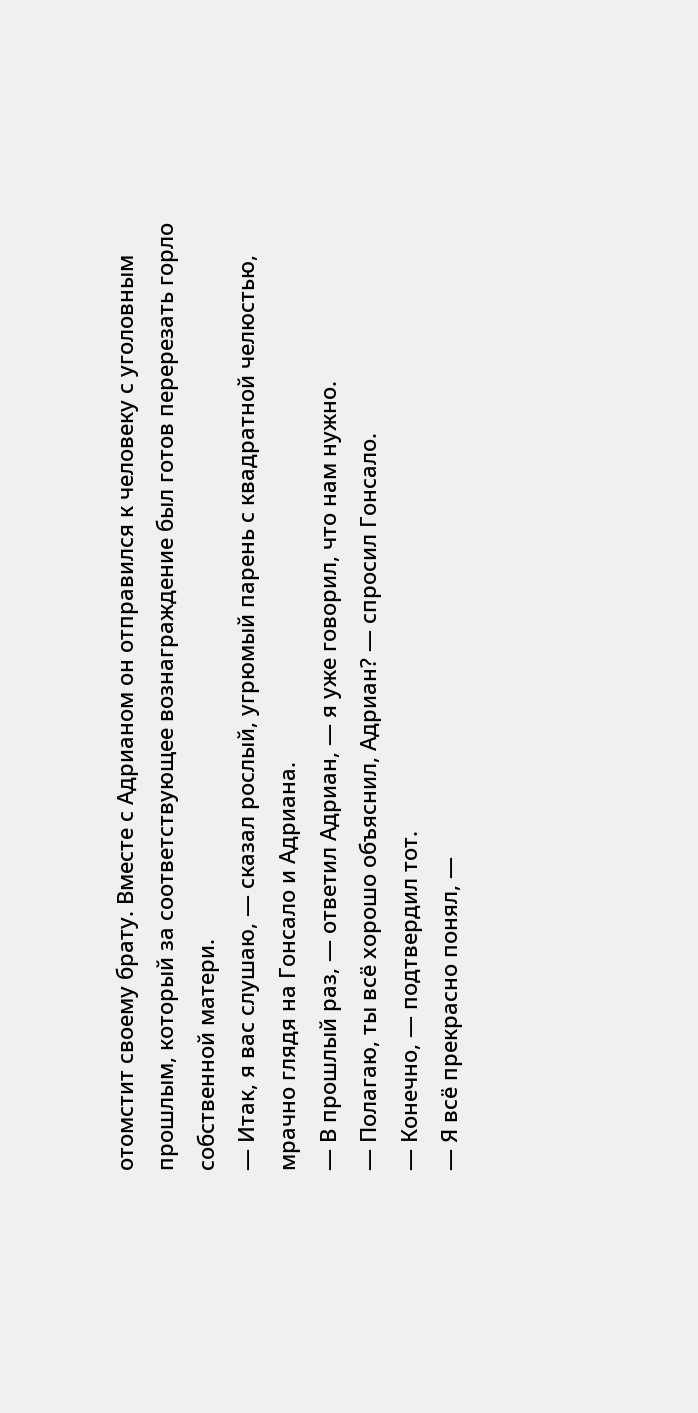отомстит своему брату. Вместе с Адрианом он отправился к человеку с уголовным прошлым, который за соответствующее вознаграждение был готов перерезать горло собственной матери.
— Итак, я вас слушаю, — сказал рослый, угрюмый парень с квадратной челюстью, мрачно глядя на Гонсало и Адриана.
— В прошлый раз, — ответил Адриан, — я уже говорил, что нам нужно.
— Полагаю, ты всё хорошо объяснил, Адриан? — спросил Гонсало.
— Конечно, — подтвердил тот.
— Я всё прекрасно понял, —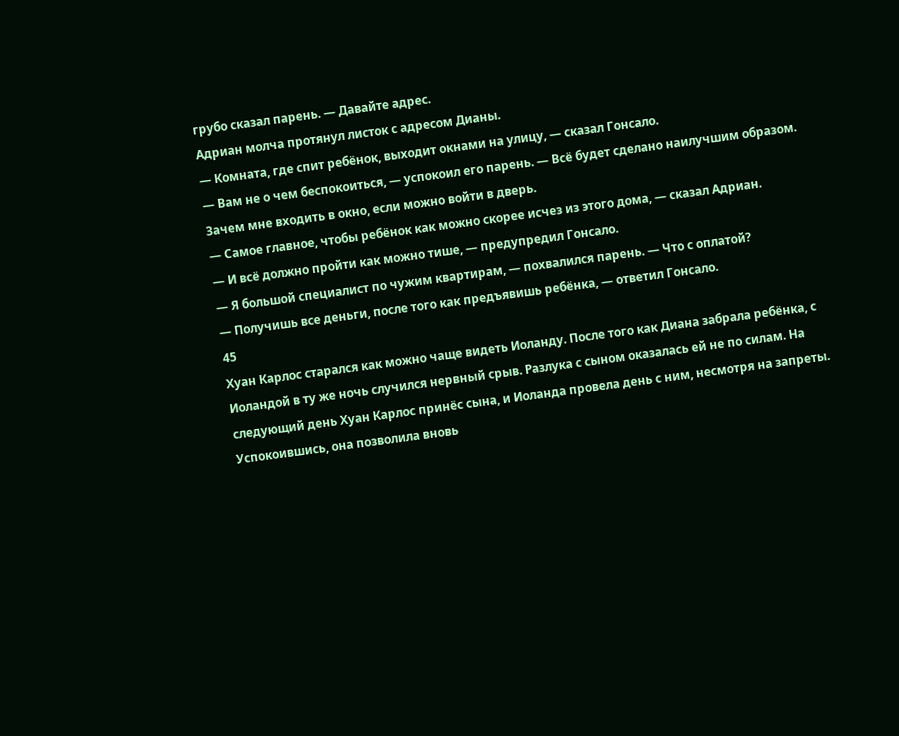грубо сказал парень. — Давайте адрес.
Адриан молча протянул листок с адресом Дианы.
— Комната, где спит ребёнок, выходит окнами на улицу, — сказал Гонсало.
— Вам не о чем беспокоиться, — успокоил его парень. — Всё будет сделано наилучшим образом. Зачем мне входить в окно, если можно войти в дверь.
— Самое главное, чтобы ребёнок как можно скорее исчез из этого дома, — сказал Адриан.
— И всё должно пройти как можно тише, — предупредил Гонсало.
— Я большой специалист по чужим квартирам, — похвалился парень. — Что с оплатой?
— Получишь все деньги, после того как предъявишь ребёнка, — ответил Гонсало.
45
Хуан Карлос старался как можно чаще видеть Иоланду. После того как Диана забрала ребёнка, с Иоландой в ту же ночь случился нервный срыв. Разлука с сыном оказалась ей не по силам. На следующий день Хуан Карлос принёс сына, и Иоланда провела день с ним, несмотря на запреты. Успокоившись, она позволила вновь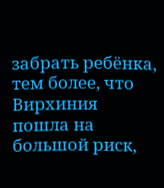забрать ребёнка, тем более, что Вирхиния пошла на большой риск,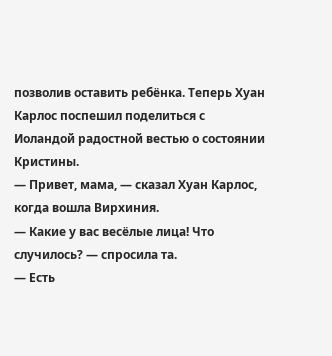позволив оставить ребёнка. Теперь Хуан Карлос поспешил поделиться с Иоландой радостной вестью о состоянии Кристины.
— Привет, мама, — сказал Хуан Карлос, когда вошла Вирхиния.
— Какие у вас весёлые лица! Что случилось? — спросила та.
— Есть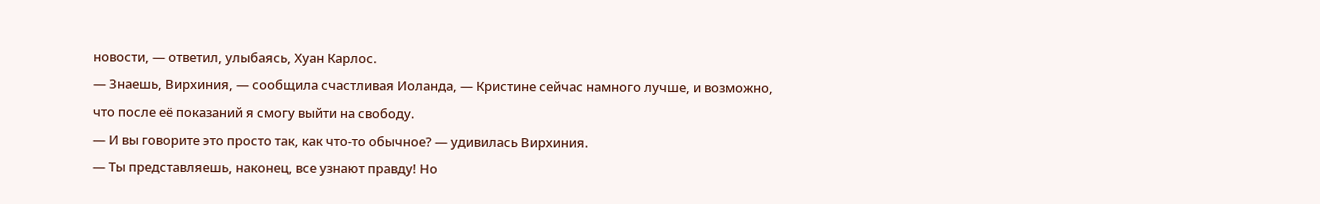новости, — ответил, улыбаясь, Хуан Карлос.
— Знаешь, Вирхиния, — сообщила счастливая Иоланда, — Кристине сейчас намного лучше, и возможно, что после её показаний я смогу выйти на свободу.
— И вы говорите это просто так, как что-то обычное? — удивилась Вирхиния.
— Ты представляешь, наконец, все узнают правду! Но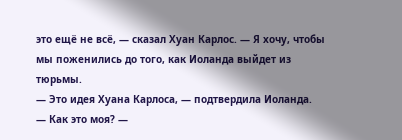это ещё не всё, — сказал Хуан Карлос. — Я хочу, чтобы мы поженились до того, как Иоланда выйдет из тюрьмы.
— Это идея Хуана Карлоса, — подтвердила Иоланда.
— Как это моя? —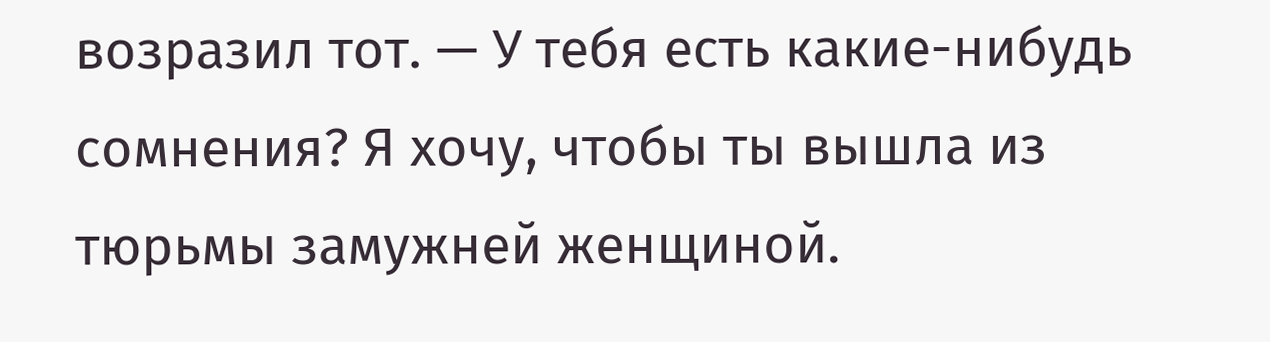возразил тот. — У тебя есть какие-нибудь сомнения? Я хочу, чтобы ты вышла из тюрьмы замужней женщиной.